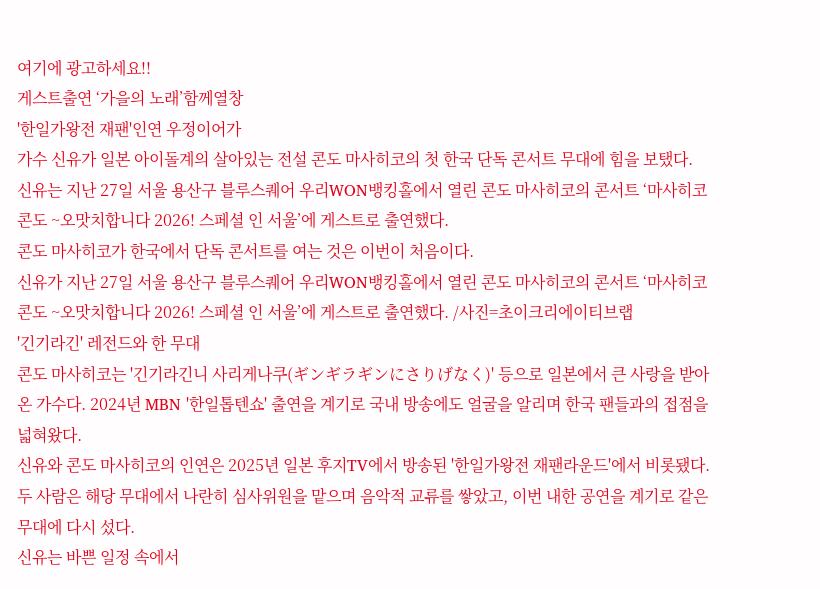여기에 광고하세요!!
게스트출연 ‘가을의 노래’함께열창
'한일가왕전 재팬'인연 우정이어가
가수 신유가 일본 아이돌계의 살아있는 전설 콘도 마사히코의 첫 한국 단독 콘서트 무대에 힘을 보탰다.
신유는 지난 27일 서울 용산구 블루스퀘어 우리WON뱅킹홀에서 열린 콘도 마사히코의 콘서트 ‘마사히코 콘도 ~오맛치합니다 2026! 스페셜 인 서울’에 게스트로 출연했다.
콘도 마사히코가 한국에서 단독 콘서트를 여는 것은 이번이 처음이다.
신유가 지난 27일 서울 용산구 블루스퀘어 우리WON뱅킹홀에서 열린 콘도 마사히코의 콘서트 ‘마사히코 콘도 ~오맛치합니다 2026! 스페셜 인 서울’에 게스트로 출연했다. /사진=초이크리에이티브랩
'긴기라긴' 레전드와 한 무대
콘도 마사히코는 '긴기라긴니 사리게나쿠(ギンギラギンにさりげなく)' 등으로 일본에서 큰 사랑을 받아온 가수다. 2024년 MBN '한일톱텐쇼' 출연을 계기로 국내 방송에도 얼굴을 알리며 한국 팬들과의 접점을 넓혀왔다.
신유와 콘도 마사히코의 인연은 2025년 일본 후지TV에서 방송된 '한일가왕전 재팬라운드'에서 비롯됐다.
두 사람은 해당 무대에서 나란히 심사위원을 맡으며 음악적 교류를 쌓았고, 이번 내한 공연을 계기로 같은 무대에 다시 섰다.
신유는 바쁜 일정 속에서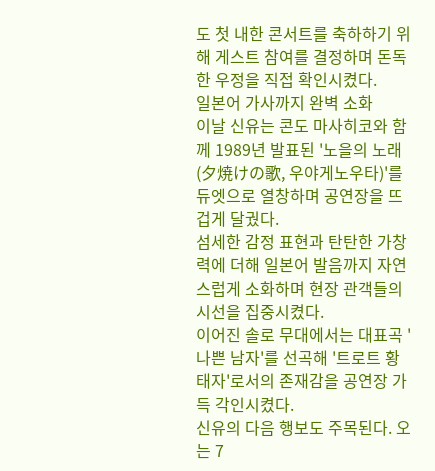도 첫 내한 콘서트를 축하하기 위해 게스트 참여를 결정하며 돈독한 우정을 직접 확인시켰다.
일본어 가사까지 완벽 소화
이날 신유는 콘도 마사히코와 함께 1989년 발표된 '노을의 노래(夕焼けの歌, 우야게노우타)'를 듀엣으로 열창하며 공연장을 뜨겁게 달궜다.
섬세한 감정 표현과 탄탄한 가창력에 더해 일본어 발음까지 자연스럽게 소화하며 현장 관객들의 시선을 집중시켰다.
이어진 솔로 무대에서는 대표곡 '나쁜 남자'를 선곡해 '트로트 황태자'로서의 존재감을 공연장 가득 각인시켰다.
신유의 다음 행보도 주목된다. 오는 7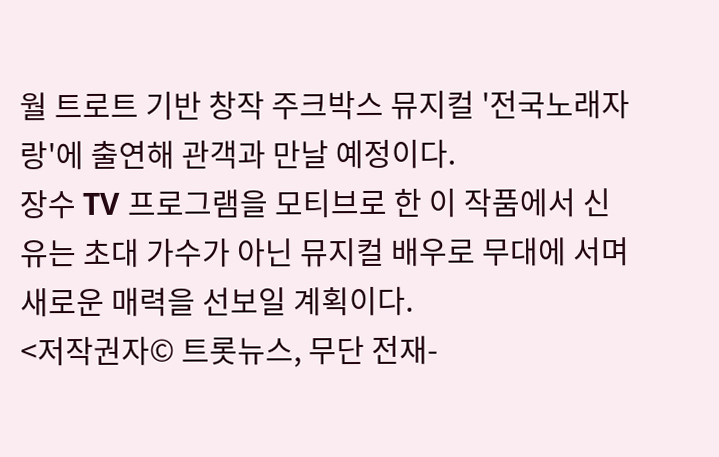월 트로트 기반 창작 주크박스 뮤지컬 '전국노래자랑'에 출연해 관객과 만날 예정이다.
장수 TV 프로그램을 모티브로 한 이 작품에서 신유는 초대 가수가 아닌 뮤지컬 배우로 무대에 서며 새로운 매력을 선보일 계획이다.
<저작권자© 트롯뉴스, 무단 전재-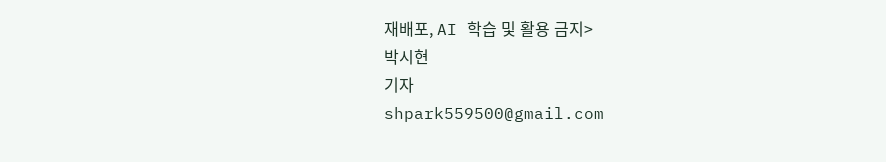재배포, AI 학습 및 활용 금지>
박시현
기자
shpark559500@gmail.com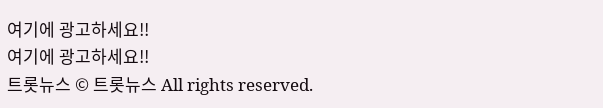여기에 광고하세요!!
여기에 광고하세요!!
트롯뉴스 © 트롯뉴스 All rights reserved.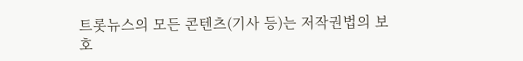트롯뉴스의 모든 콘텐츠(기사 등)는 저작권법의 보호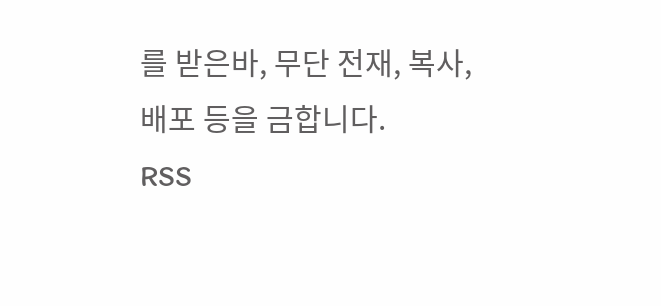를 받은바, 무단 전재, 복사, 배포 등을 금합니다.
RSS